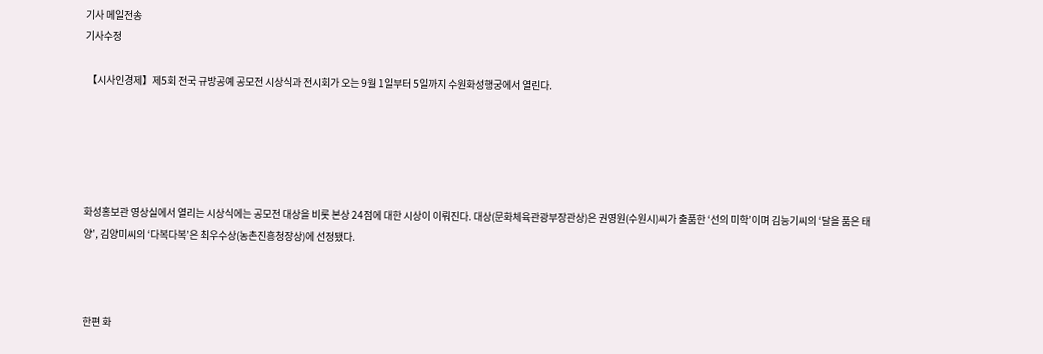기사 메일전송
기사수정

 【시사인경제】제5회 전국 규방공예 공모전 시상식과 전시회가 오는 9월 1일부터 5일까지 수원화성행궁에서 열린다.





화성홍보관 영상실에서 열리는 시상식에는 공모전 대상을 비롯 본상 24점에 대한 시상이 이뤄진다. 대상(문화체육관광부장관상)은 권영원(수원시)씨가 출품한 ‘선의 미학’이며 김능기씨의 ‘달을 품은 태양’, 김양미씨의 ‘다복다복’은 최우수상(농촌진흥청장상)에 선정됐다.



한편 화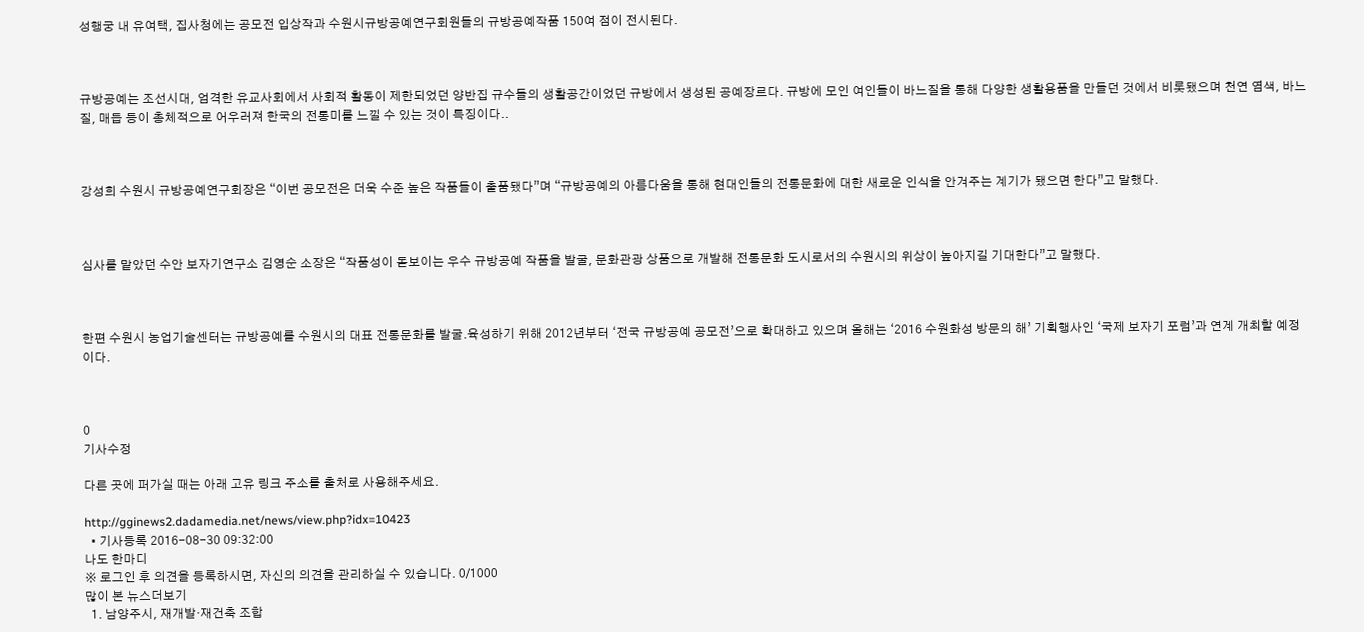성행궁 내 유여택, 집사청에는 공모전 입상작과 수원시규방공예연구회원들의 규방공예작품 150여 점이 전시된다.



규방공예는 조선시대, 엄격한 유교사회에서 사회적 활동이 제한되었던 양반집 규수들의 생활공간이었던 규방에서 생성된 공예장르다. 규방에 모인 여인들이 바느질을 통해 다양한 생활용품을 만들던 것에서 비롯됐으며 천연 염색, 바느질, 매듭 등이 총체적으로 어우러져 한국의 전통미를 느낄 수 있는 것이 특징이다..



강성희 수원시 규방공예연구회장은 “이번 공모전은 더욱 수준 높은 작품들이 출품됐다”며 “규방공예의 아름다움을 통해 현대인들의 전통문화에 대한 새로운 인식을 안겨주는 계기가 됐으면 한다”고 말했다.



심사를 맡았던 수안 보자기연구소 김영순 소장은 “작품성이 돋보이는 우수 규방공예 작품을 발굴, 문화관광 상품으로 개발해 전통문화 도시로서의 수원시의 위상이 높아지길 기대한다”고 말했다.



한편 수원시 농업기술센터는 규방공예를 수원시의 대표 전통문화를 발굴․육성하기 위해 2012년부터 ‘전국 규방공예 공모전’으로 확대하고 있으며 올해는 ‘2016 수원화성 방문의 해’ 기획행사인 ‘국제 보자기 포럼’과 연계 개최할 예정이다.



0
기사수정

다른 곳에 퍼가실 때는 아래 고유 링크 주소를 출처로 사용해주세요.

http://gginews2.dadamedia.net/news/view.php?idx=10423
  • 기사등록 2016-08-30 09:32:00
나도 한마디
※ 로그인 후 의견을 등록하시면, 자신의 의견을 관리하실 수 있습니다. 0/1000
많이 본 뉴스더보기
  1. 남양주시, 재개발·재건축 조합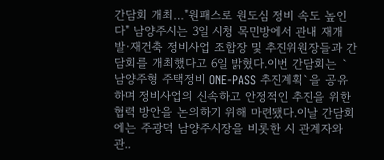간담회 개최…"원패스로 원도심 정비 속도 높인다" 남양주시는 3일 시청 목민방에서 관내 재개발·재건축 정비사업 조합장 및 추진위원장들과 간담회를 개최했다고 6일 밝혔다.이번 간담회는 `남양주형 주택정비 ONE-PASS 추진계획`을 공유하며 정비사업의 신속하고 안정적인 추진을 위한 협력 방안을 논의하기 위해 마련됐다.이날 간담회에는 주광덕 남양주시장을 비롯한 시 관계자와 관..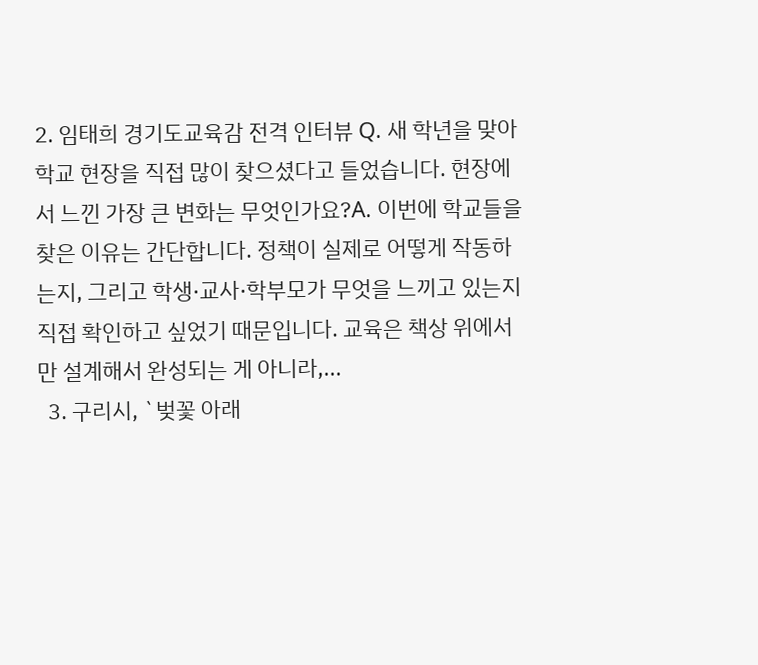2. 임태희 경기도교육감 전격 인터뷰 Q. 새 학년을 맞아 학교 현장을 직접 많이 찾으셨다고 들었습니다. 현장에서 느낀 가장 큰 변화는 무엇인가요?A. 이번에 학교들을 찾은 이유는 간단합니다. 정책이 실제로 어떻게 작동하는지, 그리고 학생·교사·학부모가 무엇을 느끼고 있는지 직접 확인하고 싶었기 때문입니다. 교육은 책상 위에서만 설계해서 완성되는 게 아니라,...
  3. 구리시, `벚꽃 아래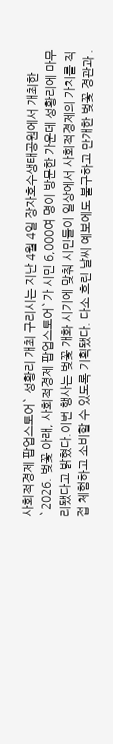사회적경제 팝업스토어` 성황리 개최 구리시는 지난 4월 4일 장자호수생태공원에서 개최한 `2026. 벚꽃 아래, 사회적경제 팝업스토어`가 시민 6,000여 명이 방문한 가운데 성황리에 마무리됐다고 밝혔다.이번 행사는 벚꽃 개화 시기에 맞춰 시민들이 일상에서 사회적경제의 가치를 직접 체험하고 소비할 수 있도록 기획됐다. 다소 흐린 날씨 예보에도 불구하고 만개한 벚꽃 경관과 .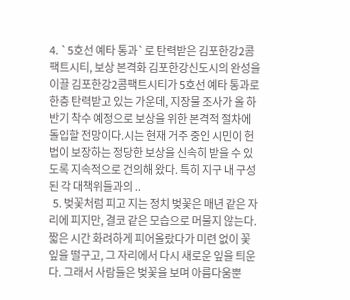4. `5호선 예타 통과`로 탄력받은 김포한강2콤팩트시티, 보상 본격화 김포한강신도시의 완성을 이끌 김포한강2콤팩트시티가 5호선 예타 통과로 한층 탄력받고 있는 가운데, 지장물 조사가 올 하반기 착수 예정으로 보상을 위한 본격적 절차에 돌입할 전망이다.시는 현재 거주 중인 시민이 헌법이 보장하는 정당한 보상을 신속히 받을 수 있도록 지속적으로 건의해 왔다. 특히 지구 내 구성된 각 대책위들과의 ..
  5. 벚꽃처럼 피고 지는 정치 벚꽃은 매년 같은 자리에 피지만, 결코 같은 모습으로 머물지 않는다. 짧은 시간 화려하게 피어올랐다가 미련 없이 꽃잎을 떨구고, 그 자리에서 다시 새로운 잎을 틔운다. 그래서 사람들은 벚꽃을 보며 아름다움뿐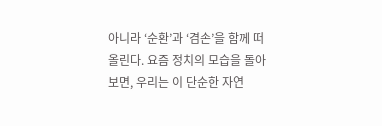아니라 ‘순환’과 ‘겸손’을 함께 떠올린다. 요즘 정치의 모습을 돌아보면, 우리는 이 단순한 자연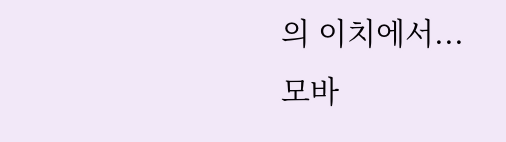의 이치에서...
모바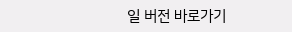일 버전 바로가기